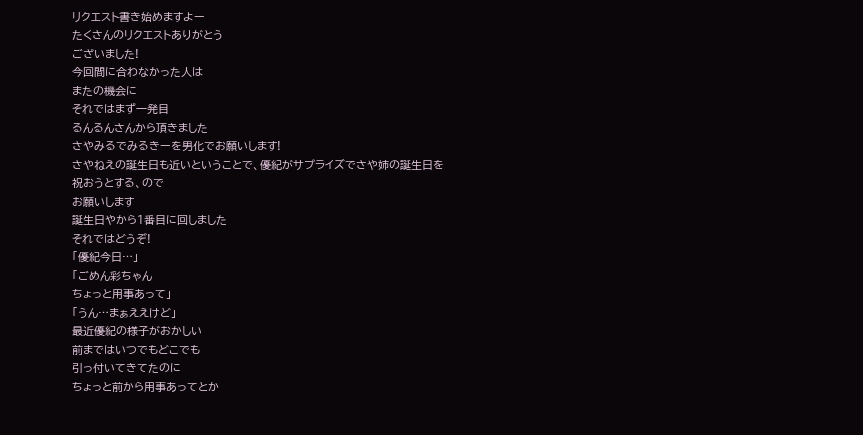リクエスト書き始めますよー
たくさんのリクエストありがとう
ございました!
今回間に合わなかった人は
またの機会に
それではまず一発目
るんるんさんから頂きました
さやみるでみるきーを男化でお願いします!
さやねえの誕生日も近いということで、優紀がサプライズでさや姉の誕生日を祝おうとする、ので
お願いします
誕生日やから1番目に回しました
それではどうぞ!
「優紀今日…」
「ごめん彩ちゃん
ちょっと用事あって」
「うん…まぁええけど」
最近優紀の様子がおかしい
前まではいつでもどこでも
引っ付いてきてたのに
ちょっと前から用事あってとか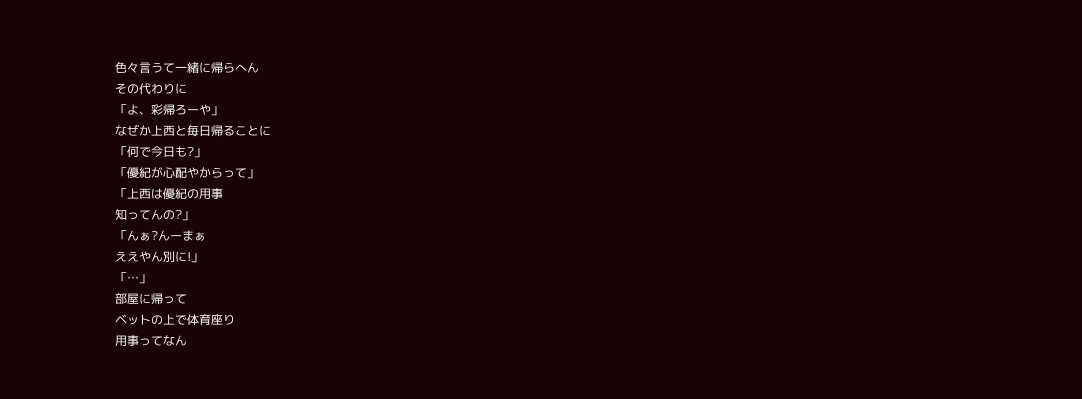色々言うて一緒に帰らへん
その代わりに
「よ、彩帰ろーや」
なぜか上西と毎日帰ることに
「何で今日も?」
「優紀が心配やからって」
「上西は優紀の用事
知ってんの?」
「んぁ?んーまぁ
ええやん別に!」
「…」
部屋に帰って
ベットの上で体育座り
用事ってなん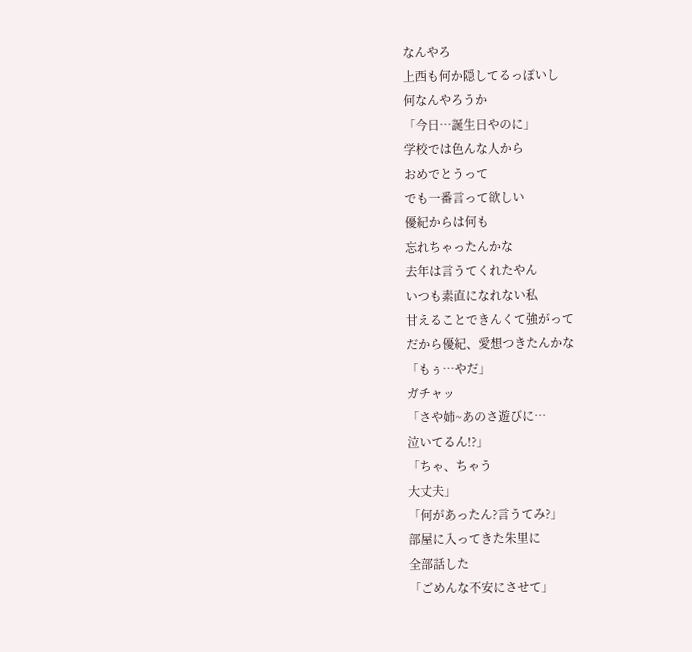なんやろ
上西も何か隠してるっぽいし
何なんやろうか
「今日…誕生日やのに」
学校では色んな人から
おめでとうって
でも一番言って欲しい
優紀からは何も
忘れちゃったんかな
去年は言うてくれたやん
いつも素直になれない私
甘えることできんくて強がって
だから優紀、愛想つきたんかな
「もぅ…やだ」
ガチャッ
「さや姉~あのさ遊びに…
泣いてるん!?」
「ちゃ、ちゃう
大丈夫」
「何があったん?言うてみ?」
部屋に入ってきた朱里に
全部話した
「ごめんな不安にさせて」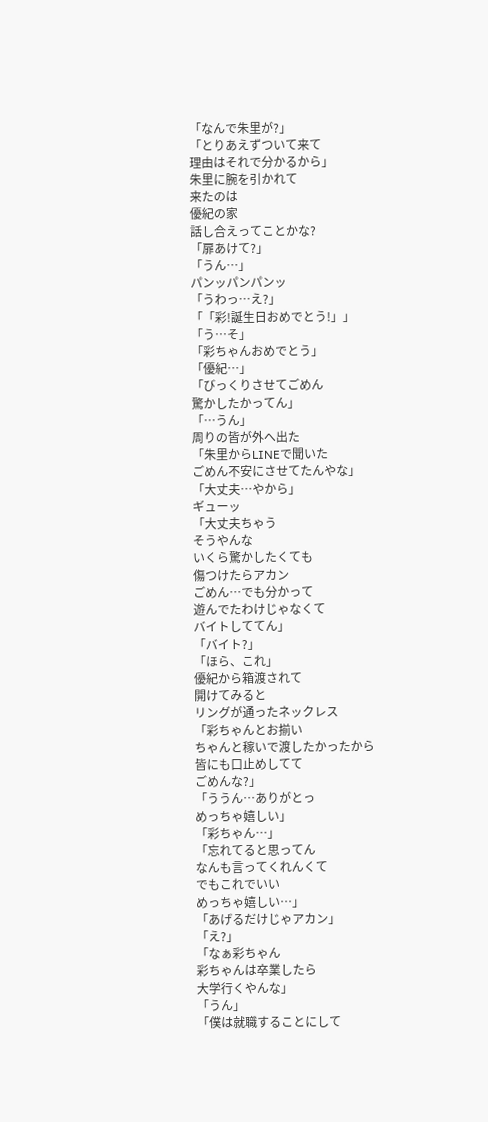「なんで朱里が?」
「とりあえずついて来て
理由はそれで分かるから」
朱里に腕を引かれて
来たのは
優紀の家
話し合えってことかな?
「扉あけて?」
「うん…」
パンッパンパンッ
「うわっ…え?」
「「彩!誕生日おめでとう!」」
「う…そ」
「彩ちゃんおめでとう」
「優紀…」
「びっくりさせてごめん
驚かしたかってん」
「…うん」
周りの皆が外へ出た
「朱里からLINEで聞いた
ごめん不安にさせてたんやな」
「大丈夫…やから」
ギューッ
「大丈夫ちゃう
そうやんな
いくら驚かしたくても
傷つけたらアカン
ごめん…でも分かって
遊んでたわけじゃなくて
バイトしててん」
「バイト?」
「ほら、これ」
優紀から箱渡されて
開けてみると
リングが通ったネックレス
「彩ちゃんとお揃い
ちゃんと稼いで渡したかったから
皆にも口止めしてて
ごめんな?」
「ううん…ありがとっ
めっちゃ嬉しい」
「彩ちゃん…」
「忘れてると思ってん
なんも言ってくれんくて
でもこれでいい
めっちゃ嬉しい…」
「あげるだけじゃアカン」
「え?」
「なぁ彩ちゃん
彩ちゃんは卒業したら
大学行くやんな」
「うん」
「僕は就職することにして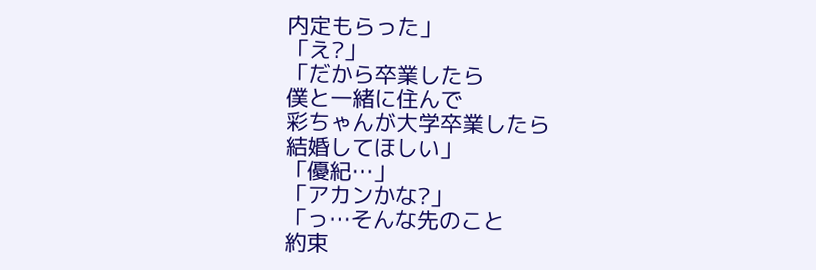内定もらった」
「え?」
「だから卒業したら
僕と一緒に住んで
彩ちゃんが大学卒業したら
結婚してほしい」
「優紀…」
「アカンかな?」
「っ…そんな先のこと
約束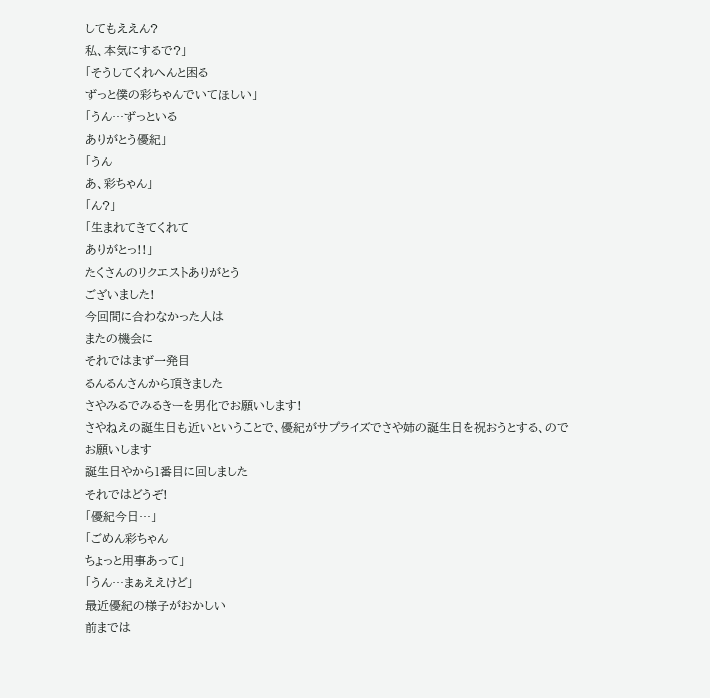してもええん?
私、本気にするで?」
「そうしてくれへんと困る
ずっと僕の彩ちゃんでいてほしい」
「うん…ずっといる
ありがとう優紀」
「うん
あ、彩ちゃん」
「ん?」
「生まれてきてくれて
ありがとっ!!」
たくさんのリクエストありがとう
ございました!
今回間に合わなかった人は
またの機会に
それではまず一発目
るんるんさんから頂きました
さやみるでみるきーを男化でお願いします!
さやねえの誕生日も近いということで、優紀がサプライズでさや姉の誕生日を祝おうとする、ので
お願いします
誕生日やから1番目に回しました
それではどうぞ!
「優紀今日…」
「ごめん彩ちゃん
ちょっと用事あって」
「うん…まぁええけど」
最近優紀の様子がおかしい
前までは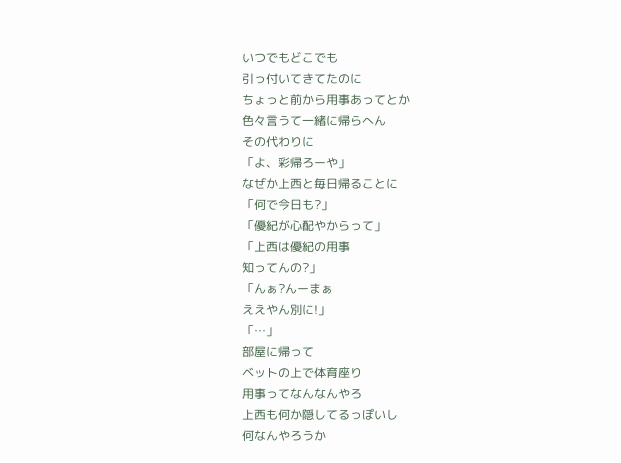いつでもどこでも
引っ付いてきてたのに
ちょっと前から用事あってとか
色々言うて一緒に帰らへん
その代わりに
「よ、彩帰ろーや」
なぜか上西と毎日帰ることに
「何で今日も?」
「優紀が心配やからって」
「上西は優紀の用事
知ってんの?」
「んぁ?んーまぁ
ええやん別に!」
「…」
部屋に帰って
ベットの上で体育座り
用事ってなんなんやろ
上西も何か隠してるっぽいし
何なんやろうか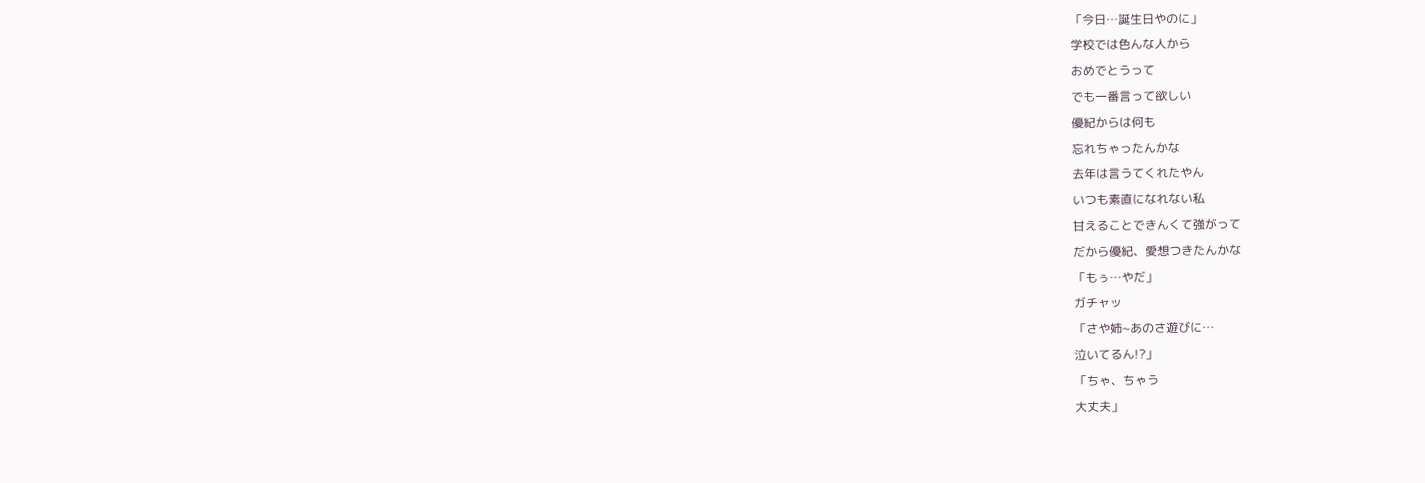「今日…誕生日やのに」
学校では色んな人から
おめでとうって
でも一番言って欲しい
優紀からは何も
忘れちゃったんかな
去年は言うてくれたやん
いつも素直になれない私
甘えることできんくて強がって
だから優紀、愛想つきたんかな
「もぅ…やだ」
ガチャッ
「さや姉~あのさ遊びに…
泣いてるん!?」
「ちゃ、ちゃう
大丈夫」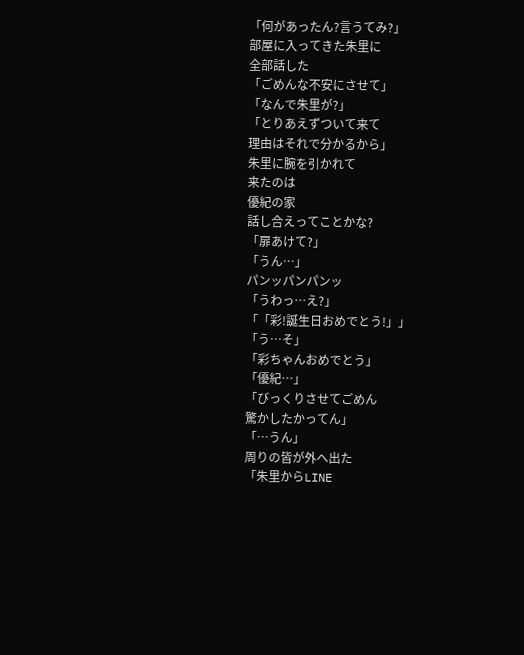「何があったん?言うてみ?」
部屋に入ってきた朱里に
全部話した
「ごめんな不安にさせて」
「なんで朱里が?」
「とりあえずついて来て
理由はそれで分かるから」
朱里に腕を引かれて
来たのは
優紀の家
話し合えってことかな?
「扉あけて?」
「うん…」
パンッパンパンッ
「うわっ…え?」
「「彩!誕生日おめでとう!」」
「う…そ」
「彩ちゃんおめでとう」
「優紀…」
「びっくりさせてごめん
驚かしたかってん」
「…うん」
周りの皆が外へ出た
「朱里からLINE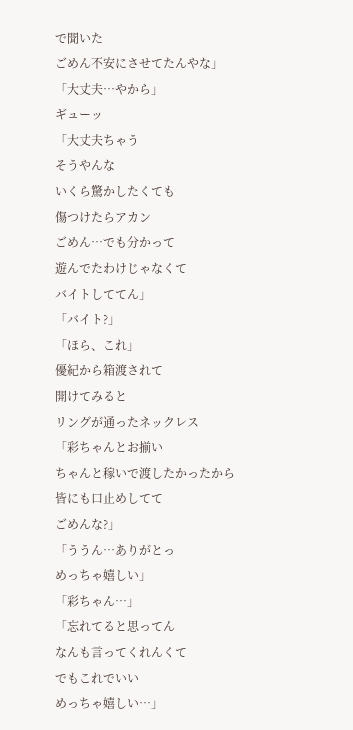で聞いた
ごめん不安にさせてたんやな」
「大丈夫…やから」
ギューッ
「大丈夫ちゃう
そうやんな
いくら驚かしたくても
傷つけたらアカン
ごめん…でも分かって
遊んでたわけじゃなくて
バイトしててん」
「バイト?」
「ほら、これ」
優紀から箱渡されて
開けてみると
リングが通ったネックレス
「彩ちゃんとお揃い
ちゃんと稼いで渡したかったから
皆にも口止めしてて
ごめんな?」
「ううん…ありがとっ
めっちゃ嬉しい」
「彩ちゃん…」
「忘れてると思ってん
なんも言ってくれんくて
でもこれでいい
めっちゃ嬉しい…」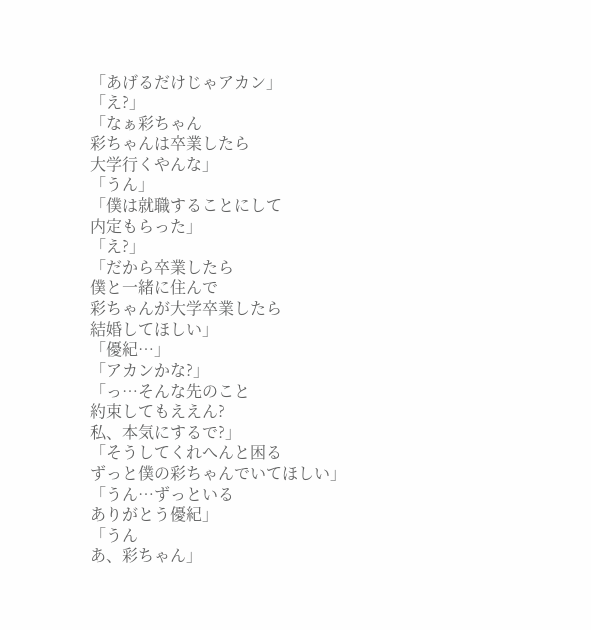「あげるだけじゃアカン」
「え?」
「なぁ彩ちゃん
彩ちゃんは卒業したら
大学行くやんな」
「うん」
「僕は就職することにして
内定もらった」
「え?」
「だから卒業したら
僕と一緒に住んで
彩ちゃんが大学卒業したら
結婚してほしい」
「優紀…」
「アカンかな?」
「っ…そんな先のこと
約束してもええん?
私、本気にするで?」
「そうしてくれへんと困る
ずっと僕の彩ちゃんでいてほしい」
「うん…ずっといる
ありがとう優紀」
「うん
あ、彩ちゃん」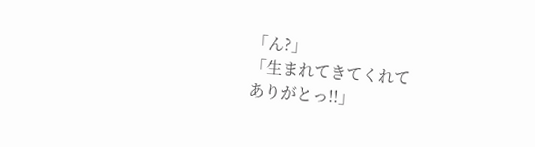「ん?」
「生まれてきてくれて
ありがとっ!!」